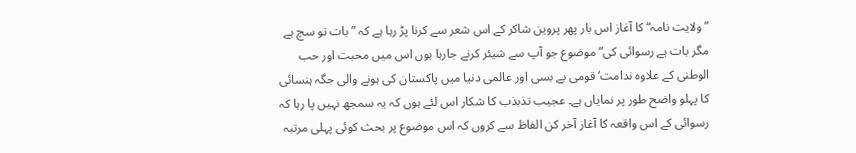”ولایت نامہ“ کا آغاز اس بار پھر پروین شاکر کے اس شعر سے کرنا پڑ رہا ہے کہ ”بات تو سچ ہے مگر بات ہے رسوائی کی“ موضوع جو آپ سے شیئر کرنے جارہا ہوں اس میں محبت اور حب الوطنی کے علاوہ ندامت‘ قومی بے بسی اور عالمی دنیا میں پاکستان کی ہونے والی جگہ ہنسائی کا پہلو واضح طور پر نمایاں ہے۔ عجیب تذبذب کا شکار اس لئے ہوں کہ یہ سمجھ نہیں پا رہا کہ رسوائی کے اس واقعہ کا آغاز آخر کن الفاظ سے کروں کہ اس موضوع پر بحث کوئی پہلی مرتبہ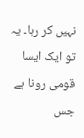نہیں کر رہا۔ یہ تو ایک ایسا قومی رونا ہے جس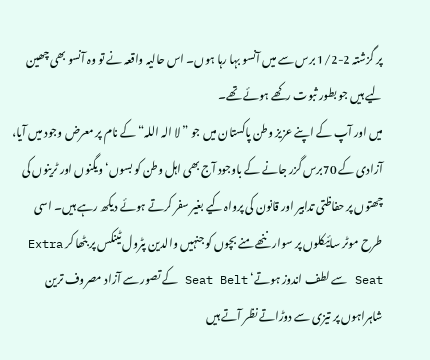پر گزشتہ 2-1/2 برس سے میں آنسو بہا رہا ہوں۔ اس حالیہ واقعہ نے تو وہ آنسو بھی چھین لیے ہیں جو بطور ثبوت رکھے ہوئے تھے۔
میں اور آپ کے اپنے عزیز وطن پاکستان میں جو ”لا الہ اللہ“ کے نام پر معرض وجود میں آیا، آزادی کے 70برس گزر جانے کے باوجود آج بھی اہل وطن کو بسوں‘ ویگنوں اور ٹرینوں کی چھتوں پر حفاظتی تدابیر اور قانون کی پرواہ کیے بغیر سفر کرتے ہوئے دیکھ رہے ہیں۔ اسی طرح موٹر سائیکلوں پر سوار ننھے منے بچوں کو جنہیں والدین پٹرول ٹینکس پر بٹھا کر Extra Seat سے لطف اندوز ہوتے‘ Seat Belt کے تصور سے آزاد مصروف ترین شاہراہوں پر تیزی سے دوڑاتے نظر آتے ہیں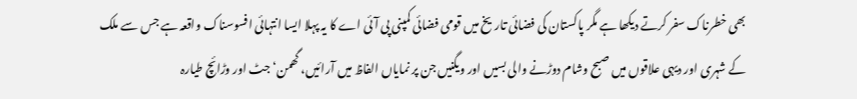بھی خطرناک سفر کرتے دیکھا ہے مگر پاکستان کی فضائی تاریخ میں قومی فضائی کمپنی پی آئی اے کا یہ پہلا ایسا انتہائی افسوسناک واقعہ ہے جس سے ملک کے شہری اور دیہی علاقوں میں صبح وشام دوڑنے والی بسیں اور ویگنیں جن پر نمایاں الفاظ میں آرائیں، گھمن‘ جٹ اور وڑائچ طیارہ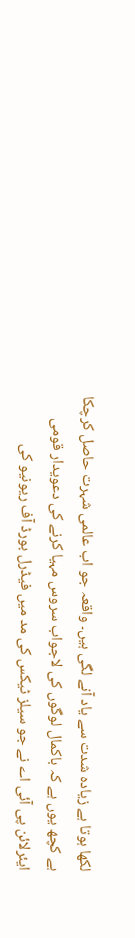لکھا ہوتا ہے زیادہ شدت سے یاد آنے لگی ہیں۔ واقعہ جو اب عالمی شہرت حاصل کرچکا ہے کچھ یوں ہے کہ باکمال لوگوں کی لاجواب سروس مہیا کرنے کی دعویدار قومی ایئرلائن پی آئی اے نے جو سیلز ٹیکس کی مد میں فیڈرل بورڈ آف ریونیو کی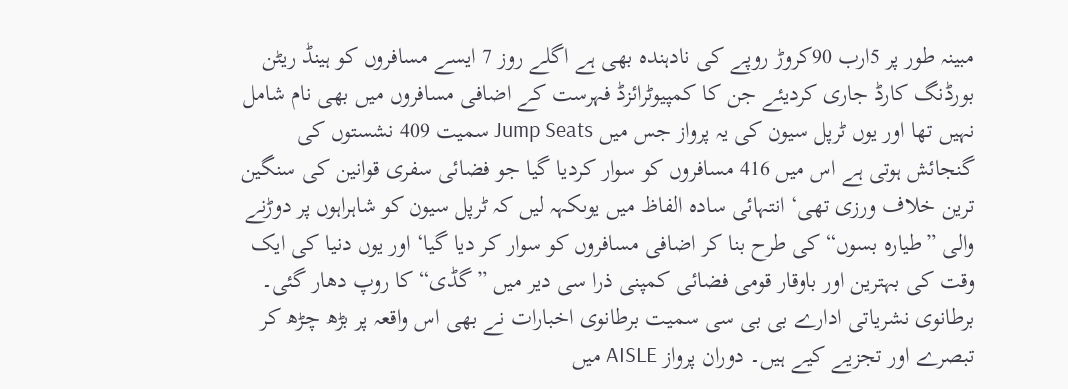مبینہ طور پر 5ارب 90کروڑ روپے کی نادہندہ بھی ہے اگلے روز 7 ایسے مسافروں کو ہینڈ ریٹن بورڈنگ کارڈ جاری کردیئے جن کا کمپیوٹرائزڈ فہرست کے اضافی مسافروں میں بھی نام شامل نہیں تھا اور یوں ٹرپل سیون کی یہ پرواز جس میں Jump Seats سمیت 409 نشستوں کی گنجائش ہوتی ہے اس میں 416 مسافروں کو سوار کردیا گیا جو فضائی سفری قوانین کی سنگین ترین خلاف ورزی تھی‘ انتہائی سادہ الفاظ میں یوںکہہ لیں کہ ٹرپل سیون کو شاہراہوں پر دوڑنے والی ”طیارہ بسوں“ کی طرح بنا کر اضافی مسافروں کو سوار کر دیا گیا‘ اور یوں دنیا کی ایک وقت کی بہترین اور باوقار قومی فضائی کمپنی ذرا سی دیر میں ”گڈی“ کا روپ دھار گئی۔ برطانوی نشریاتی ادارے بی بی سی سمیت برطانوی اخبارات نے بھی اس واقعہ پر بڑھ چڑھ کر تبصرے اور تجزیے کیے ہیں۔ دوران پرواز AISLE میں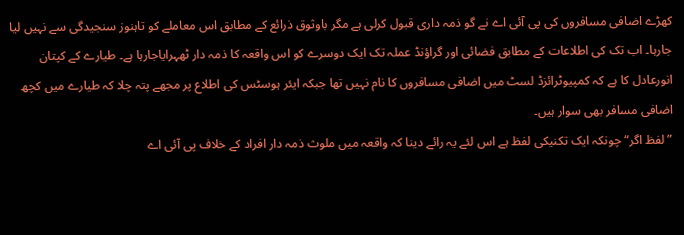کھڑے اضافی مسافروں کی پی آئی اے نے گو ذمہ داری قبول کرلی ہے مگر باوثوق ذرائع کے مطابق اس معاملے کو تاہنوز سنجیدگی سے نہیں لیا جارہا۔ اب تک کی اطلاعات کے مطابق فضائی اور گراؤنڈ عملہ تک ایک دوسرے کو اس واقعہ کا ذمہ دار ٹھہرایاجارہا ہے۔ طیارے کے کپتان انورعادل کا ہے کہ کمپیوٹرائزڈ لسٹ میں اضافی مسافروں کا نام نہیں تھا جبکہ ایئر ہوسٹس کی اطلاع پر مجھے پتہ چلا کہ طیارے میں کچھ اضافی مسافر بھی سوار ہیں۔
”لفظ اگر“ چونکہ ایک تکنیکی لفظ ہے اس لئے یہ رائے دینا کہ واقعہ میں ملوث ذمہ دار افراد کے خلاف پی آئی اے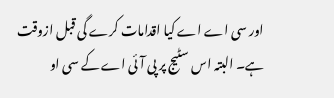اور سی اے اے کیا اقدامات کرے گی قبل ازوقت ہے۔ البتہ اس سٹیج پر پی آئی اے کے سی او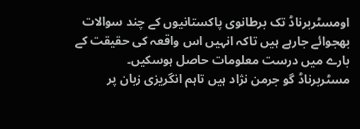اومسٹربرناڈ تک برطانوی پاکستانیوں کے چند سوالات بھجوائے جارہے ہیں تاکہ انہیں اس واقعہ کی حقیقت کے بارے میں درست معلومات حاصل ہوسکیں۔ مسٹربرناڈ گو جرمن نژاد ہیں تاہم انگریزی زبان پر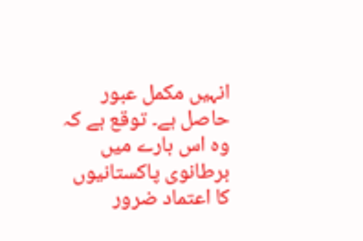انہیں مکمل عبور حاصل ہے۔ توقع ہے کہ وہ اس بارے میں برطانوی پاکستانیوں کا اعتماد ضرور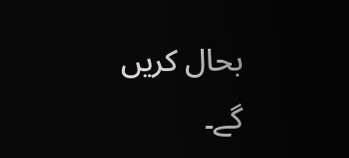بحال کریں گے۔